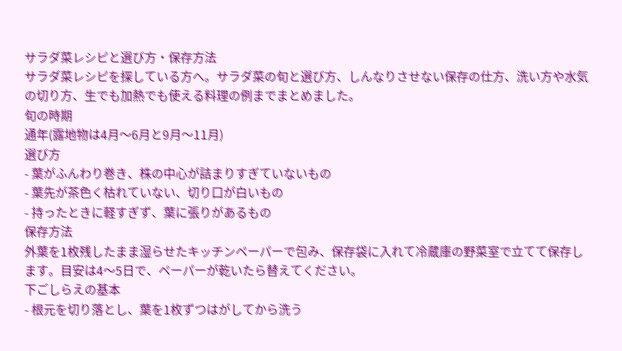サラダ菜レシピと選び方・保存方法
サラダ菜レシピを探している方へ。サラダ菜の旬と選び方、しんなりさせない保存の仕方、洗い方や水気の切り方、生でも加熱でも使える料理の例までまとめました。
旬の時期
通年(露地物は4月〜6月と9月〜11月)
選び方
- 葉がふんわり巻き、株の中心が詰まりすぎていないもの
- 葉先が茶色く枯れていない、切り口が白いもの
- 持ったときに軽すぎず、葉に張りがあるもの
保存方法
外葉を1枚残したまま湿らせたキッチンペーパーで包み、保存袋に入れて冷蔵庫の野菜室で立てて保存します。目安は4〜5日で、ペーパーが乾いたら替えてください。
下ごしらえの基本
- 根元を切り落とし、葉を1枚ずつはがしてから洗う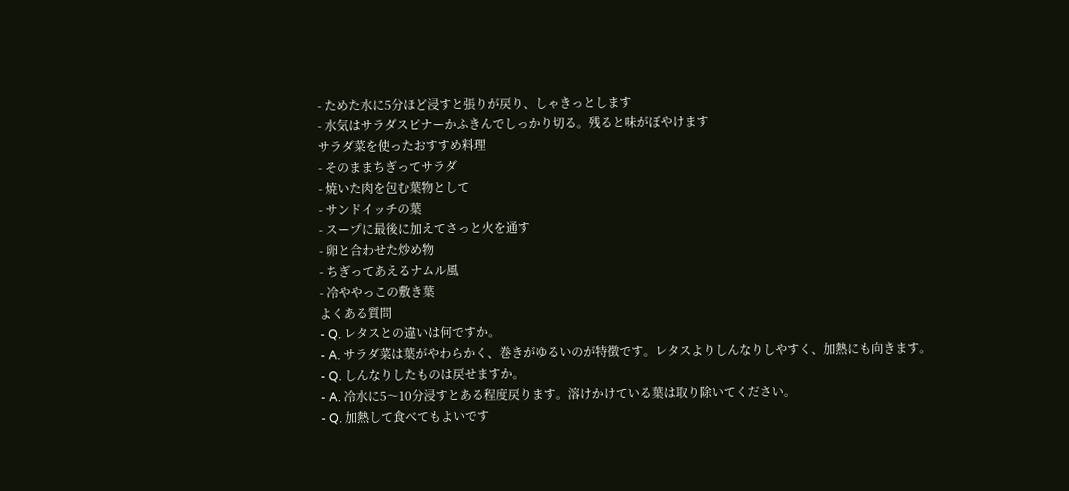- ためた水に5分ほど浸すと張りが戻り、しゃきっとします
- 水気はサラダスピナーかふきんでしっかり切る。残ると味がぼやけます
サラダ菜を使ったおすすめ料理
- そのままちぎってサラダ
- 焼いた肉を包む葉物として
- サンドイッチの葉
- スープに最後に加えてさっと火を通す
- 卵と合わせた炒め物
- ちぎってあえるナムル風
- 冷ややっこの敷き葉
よくある質問
- Q. レタスとの違いは何ですか。
- A. サラダ菜は葉がやわらかく、巻きがゆるいのが特徴です。レタスよりしんなりしやすく、加熱にも向きます。
- Q. しんなりしたものは戻せますか。
- A. 冷水に5〜10分浸すとある程度戻ります。溶けかけている葉は取り除いてください。
- Q. 加熱して食べてもよいです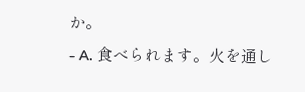か。
- A. 食べられます。火を通し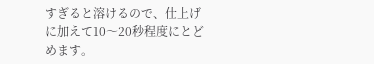すぎると溶けるので、仕上げに加えて10〜20秒程度にとどめます。